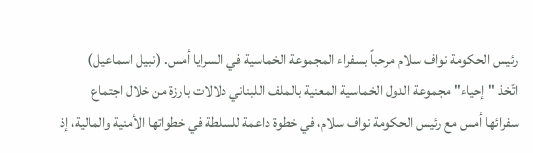رئيس الحكومة نواف سلام مرحباً بسفراء المجموعة الخماسية في السرايا أمس. (نبيل اسماعيل)
اتّخذ "إحياء" مجموعة الدول الخماسية المعنية بالملف اللبناني دلالات بارزة من خلال اجتماع سفرائها أمس مع رئيس الحكومة نواف سلام، في خطوة داعمة للسلطة في خطواتها الأمنية والمالية، إذ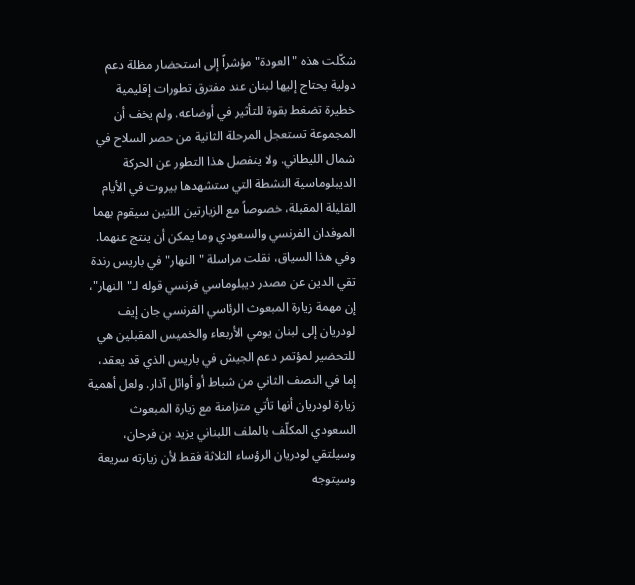شكّلت هذه "العودة" مؤشراً إلى استحضار مظلة دعم دولية يحتاج إليها لبنان عند مفترق تطورات إقليمية خطيرة تضغط بقوة للتأثير في أوضاعه. ولم يخف أن المجموعة تستعجل المرحلة الثانية من حصر السلاح في شمال الليطاني. ولا ينفصل هذا التطور عن الحركة الديبلوماسية النشطة التي ستشهدها بيروت في الأيام القليلة المقبلة، خصوصاً مع الزيارتين اللتين سيقوم بهما الموفدان الفرنسي والسعودي وما يمكن أن ينتج عنهما. وفي هذا السياق، نقلت مراسلة "النهار" في باريس رندة تقي الدين عن مصدر ديبلوماسي فرنسي قوله لـ"النهار"، إن مهمة زيارة المبعوث الرئاسي الفرنسي جان إيف لودريان إلى لبنان يومي الأربعاء والخميس المقبلين هي للتحضير لمؤتمر دعم الجيش في باريس الذي قد يعقد، إما في النصف الثاني من شباط أو أوائل آذار. ولعل أهمية زيارة لودريان أنها تأتي متزامنة مع زيارة المبعوث السعودي المكلّف بالملف اللبناني يزيد بن فرحان، وسيلتقي لودريان الرؤساء الثلاثة فقط لأن زيارته سريعة وسيتوجه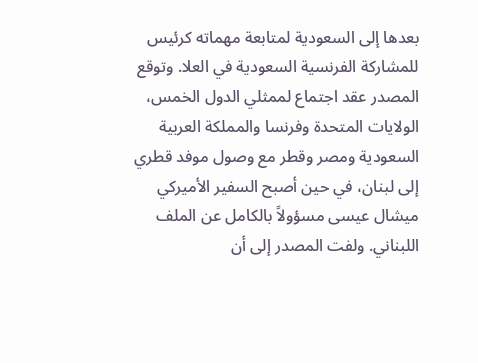بعدها إلى السعودية لمتابعة مهماته كرئيس للمشاركة الفرنسية السعودية في العلا. وتوقع المصدر عقد اجتماع لممثلي الدول الخمس، الولايات المتحدة وفرنسا والمملكة العربية السعودية ومصر وقطر مع وصول موفد قطري إلى لبنان، في حين أصبح السفير الأميركي ميشال عيسى مسؤولاً بالكامل عن الملف اللبناني. ولفت المصدر إلى أن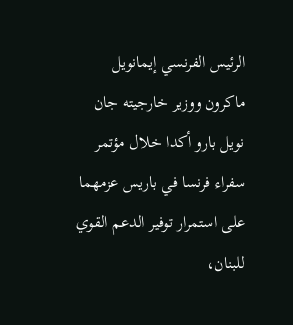الرئيس الفرنسي إيمانويل ماكرون ووزير خارجيته جان نويل بارو أكدا خلال مؤتمر سفراء فرنسا في باريس عزمهما على استمرار توفير الدعم القوي للبنان،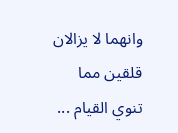وانهما لا يزالان قلقين مما تنوي القيام ...